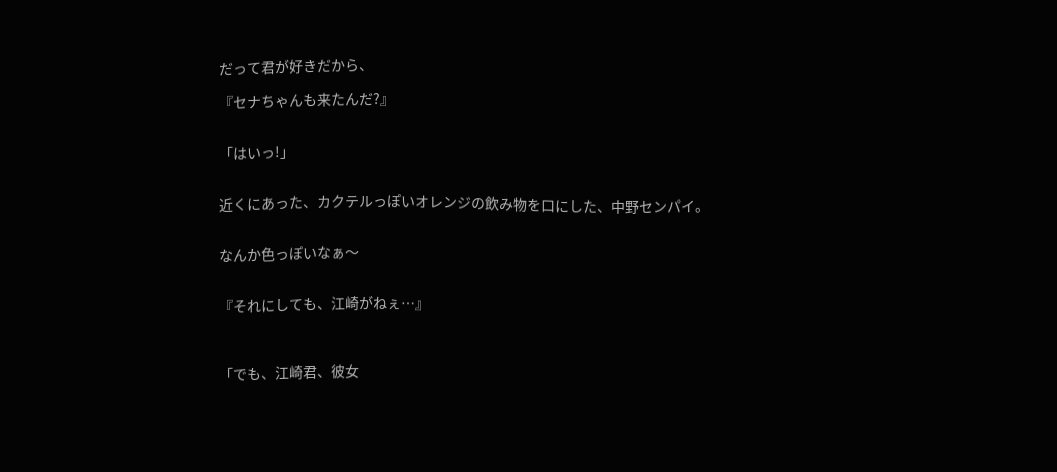だって君が好きだから、

『セナちゃんも来たんだ?』


「はいっ!」


近くにあった、カクテルっぽいオレンジの飲み物を口にした、中野センパイ。


なんか色っぽいなぁ〜


『それにしても、江崎がねぇ…』



「でも、江崎君、彼女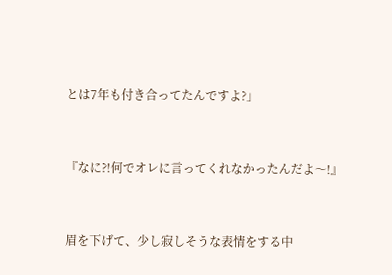とは7年も付き合ってたんですよ?」


『なに?!何でオレに言ってくれなかったんだよ〜!』


眉を下げて、少し寂しそうな表情をする中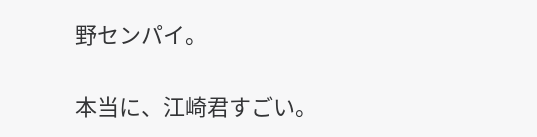野センパイ。


本当に、江崎君すごい。